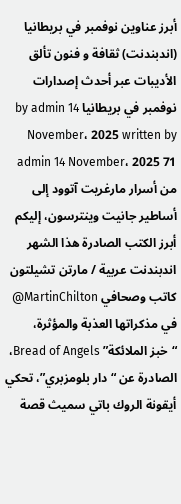أبرز عناوين نوفمبر في بريطانيا (اندبندنت) ثقافة و فنون تألق الأديبات عبر أحدث إصدارات نوفمبر في بريطانيا by admin 14 November، 2025 written by admin 14 November، 2025 71 من أسرار مارغريت آتوود إلى أساطير جانيت وينترسون، إليكم أبرز الكتب الصادرة هذا الشهر اندبندنت عربية / مارتن تشيلتون كاتب وصحافي MartinChilton@ في مذكراتها العذبة والمؤثرة، “خبز الملائكة” Bread of Angels، الصادرة عن “دار بلومزبري”، تحكي أيقونة الروك باتي سميث قصة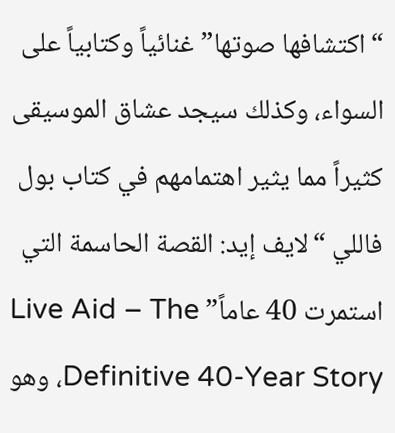“اكتشافها صوتها” غنائياً وكتابياً على السواء، وكذلك سيجد عشاق الموسيقى كثيراً مما يثير اهتمامهم في كتاب بول فاللي “لايف إيد: القصة الحاسمة التي استمرت 40 عاماً” Live Aid – The Definitive 40-Year Story، وهو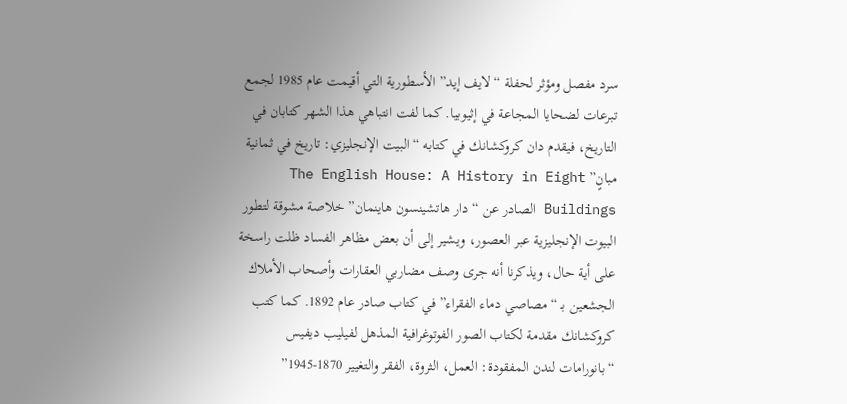سرد مفصل ومؤثر لحفلة “لايف إيد” الأسطورية التي أقيمت عام 1985 لجمع تبرعات لضحايا المجاعة في إثيوبيا. كما لفت انتباهي هذا الشهر كتابان في التاريخ، فيقدم دان كروكشانك في كتابه “البيت الإنجليزي: تاريخ في ثمانية مبانٍ” The English House: A History in Eight Buildings الصادر عن “دار هاتشينسون هاينمان” خلاصة مشوقة لتطور البيوت الإنجليزية عبر العصور، ويشير إلى أن بعض مظاهر الفساد ظلت راسخة على أية حال، ويذكرنا أنه جرى وصف مضاربي العقارات وأصحاب الأملاك الجشعين بـ “مصاصي دماء الفقراء” في كتاب صادر عام 1892. كما كتب كروكشانك مقدمة لكتاب الصور الفوتوغرافية المذهل لفيليب ديفيس “بانورامات لندن المفقودة: العمل، الثروة، الفقر والتغيير 1870-1945”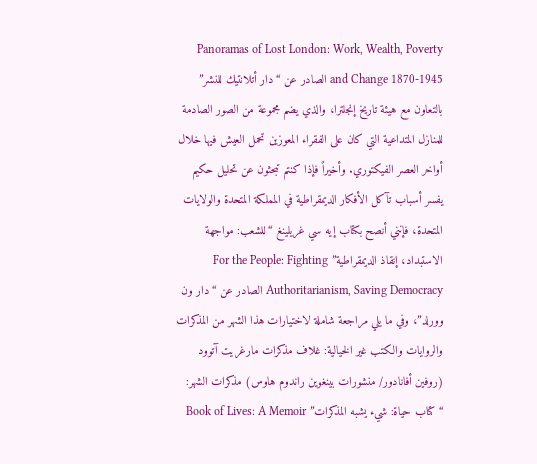Panoramas of Lost London: Work, Wealth, Poverty and Change 1870-1945 الصادر عن “دار أتلانتيك للنشر” بالتعاون مع هيئة تاريخ إنجلترا، والذي يضم مجموعة من الصور الصادمة للمنازل المتداعية التي كان على الفقراء المعوزين تحمل العيش فيها خلال أواخر العصر الفيكتوري. وأخيراً فإذا كنتم تبحثون عن تحليل حكيم يفسر أسباب تآكل الأفكار الديمقراطية في المملكة المتحدة والولايات المتحدة، فإنني أنصح بكتاب إيه سي غريلينغ “للشعب: مواجهة الاستبداد، إنقاذ الديمقراطية” For the People: Fighting Authoritarianism, Saving Democracy الصادر عن “دار ون وورلد”، وفي ما يلي مراجعة شاملة لاختيارات هذا الشهر من المذكرات والروايات والكتب غير الخيالية: غلاف مذكرات مارغريت آتوود (روفين أفانادور/ منشورات بينغوين راندوم هاوس) مذكرات الشهر: “كتاب حياة: شيء يشبه المذكرات” Book of Lives: A Memoir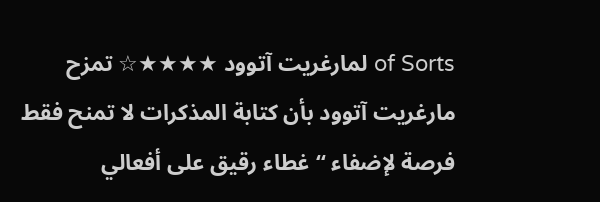of Sorts لمارغريت آتوود ★★★★☆ تمزح مارغريت آتوود بأن كتابة المذكرات لا تمنح فقط فرصة لإضفاء “غطاء رقيق على أفعالي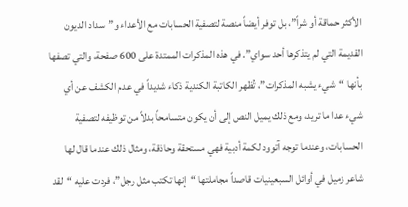الأكثر حماقة أو شراً”، بل توفر أيضاً منصة لتصفية الحسابات مع الأعداء و”سداد الديون القديمة التي لم يتذكرها أحد سواي”. في هذه المذكرات الممتدة على 600 صفحة، والتي تصفها بأنها “شيء يشبه المذكرات”، تُظهر الكاتبة الكندية ذكاء شديداً في عدم الكشف عن أي شيء عدا ما تريد، ومع ذلك يميل النص إلى أن يكون متسامحاً بدلاً من توظيفه لتصفية الحسابات، وعندما توجه آتوود لكمة أدبية فهي مستحقة وحاذقة، ومثال ذلك عندما قال لها شاعر زميل في أوائل السبعينيات قاصداً مجاملتها “إنها تكتب مثل رجل”، فردت عليه “لقد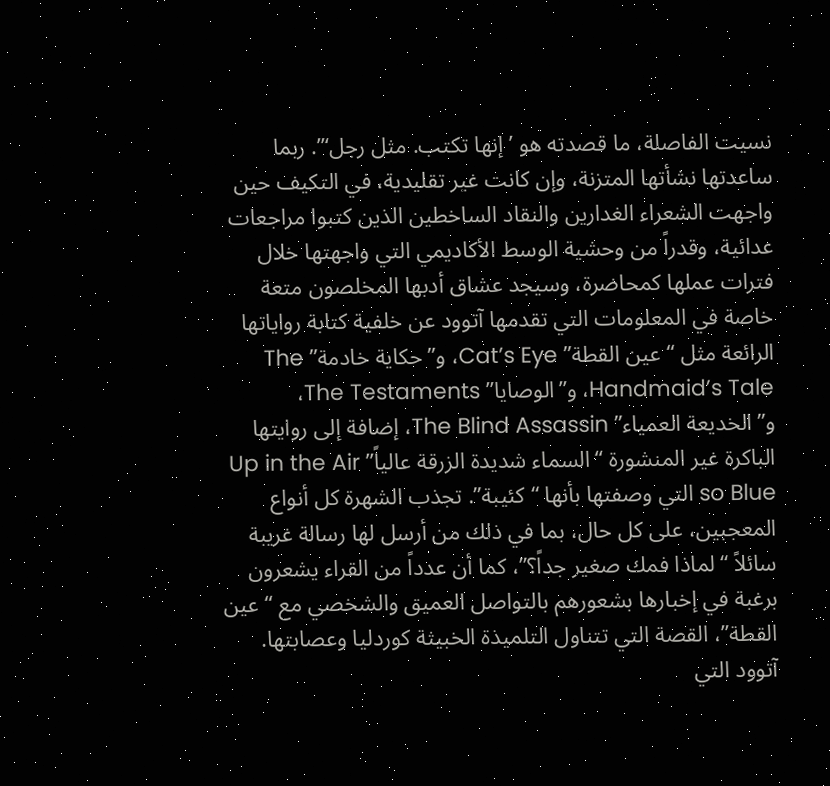نسيت الفاصلة، ما قصدته هو ’إنها تكتب. مثل رجل‘”. ربما ساعدتها نشأتها المتزنة، وإن كانت غير تقليدية، في التكيف حين واجهت الشعراء الغدارين والنقاد الساخطين الذين كتبوا مراجعات عدائية، وقدراً من وحشية الوسط الأكاديمي التي واجهتها خلال فترات عملها كمحاضرة، وسيجد عشاق أدبها المخلصون متعة خاصة في المعلومات التي تقدمها آتوود عن خلفية كتابة رواياتها الرائعة مثل “عين القطة” Cat’s Eye، و”حكاية خادمة” The Handmaid’s Tale، و”الوصايا” The Testaments، و”الخديعة العمياء” The Blind Assassin، إضافة إلى روايتها الباكرة غير المنشورة “السماء شديدة الزرقة عالياً” Up in the Air so Blue التي وصفتها بأنها “كئيبة”. تجذب الشهرة كل أنواع المعجبين، على كل حال، بما في ذلك من أرسل لها رسالة غريبة سائلاً “لماذا فمك صغير جداً؟”، كما أن عدداً من القراء يشعرون برغبة في إخبارها بشعورهم بالتواصل العميق والشخصي مع “عين القطة”، القصة التي تتناول التلميذة الخبيثة كوردليا وعصابتها. آتوود التي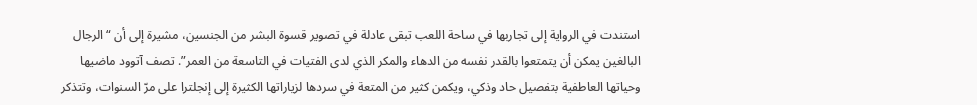استندت في الرواية إلى تجاربها في ساحة اللعب تبقى عادلة في تصوير قسوة البشر من الجنسين، مشيرة إلى أن “الرجال البالغين يمكن أن يتمتعوا بالقدر نفسه من الدهاء والمكر الذي لدى الفتيات في التاسعة من العمر”. تصف آتوود ماضيها وحياتها العاطفية بتفصيل حاد وذكي، ويكمن كثير من المتعة في سردها لزياراتها الكثيرة إلى إنجلترا على مرّ السنوات، وتتذكر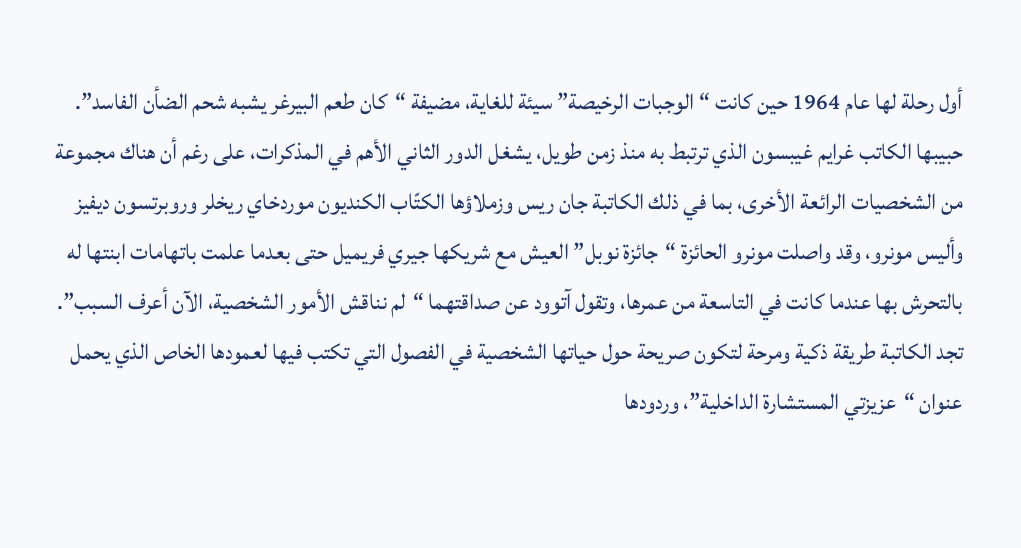أول رحلة لها عام 1964 حين كانت “الوجبات الرخيصة” سيئة للغاية، مضيفة “كان طعم البيرغر يشبه شحم الضأن الفاسد”. حبيبها الكاتب غرايم غيبسون الذي ترتبط به منذ زمن طويل، يشغل الدور الثاني الأهم في المذكرات، على رغم أن هناك مجموعة من الشخصيات الرائعة الأخرى، بما في ذلك الكاتبة جان ريس وزملاؤها الكتّاب الكنديون موردخاي ريخلر وروبرتسون ديفيز وأليس مونرو، وقد واصلت مونرو الحائزة “جائزة نوبل” العيش مع شريكها جيري فريميل حتى بعدما علمت باتهامات ابنتها له بالتحرش بها عندما كانت في التاسعة من عمرها، وتقول آتوود عن صداقتهما “لم نناقش الأمور الشخصية، الآن أعرف السبب”. تجد الكاتبة طريقة ذكية ومرحة لتكون صريحة حول حياتها الشخصية في الفصول التي تكتب فيها لعمودها الخاص الذي يحمل عنوان “عزيزتي المستشارة الداخلية”، وردودها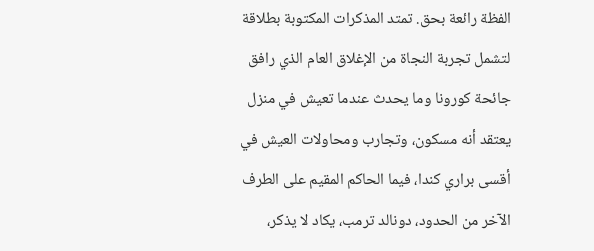الفظة رائعة بحق. تمتد المذكرات المكتوبة بطلاقة لتشمل تجربة النجاة من الإغلاق العام الذي رافق جائحة كورونا وما يحدث عندما تعيش في منزل يعتقد أنه مسكون، وتجارب ومحاولات العيش في أقسى براري كندا، فيما الحاكم المقيم على الطرف الآخر من الحدود، دونالد ترمب، يكاد لا يذكر،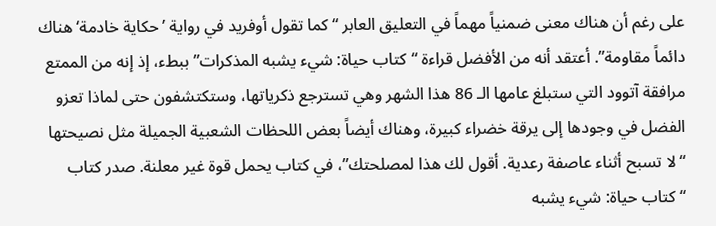على رغم أن هناك معنى ضمنياً مهماً في التعليق العابر “كما تقول أوفريد في رواية ’حكاية خادمة‘ هناك دائماً مقاومة”. أعتقد أنه من الأفضل قراءة “كتاب حياة: شيء يشبه المذكرات” ببطء، إذ إنه من الممتع مرافقة آتوود التي ستبلغ عامها الـ 86 هذا الشهر وهي تسترجع ذكرياتها، وستكتشفون حتى لماذا تعزو الفضل في وجودها إلى يرقة خضراء كبيرة، وهناك أيضاً بعض اللحظات الشعبية الجميلة مثل نصيحتها “لا تسبح أثناء عاصفة رعدية. أقول لك هذا لمصلحتك”، في كتاب يحمل قوة غير معلنة. صدر كتاب “كتاب حياة: شيء يشبه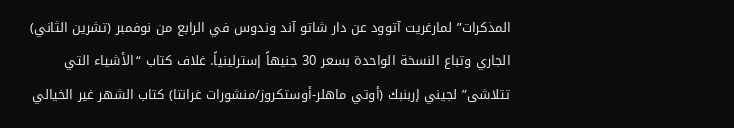المذكرات” لمارغريت آتوود عن دار شاتو آند وندوس في الرابع من نوفمبر (تشرين الثاني) الجاري وتباع النسخة الواحدة بسعر 30 جنيهاً إسترلينياً. غلاف كتاب “الأشياء التي تتلاشى” لجيني إربنبك (أوتي ماهلر-أوستكروز/منشورات غرانتا) كتاب الشهر غير الخيالي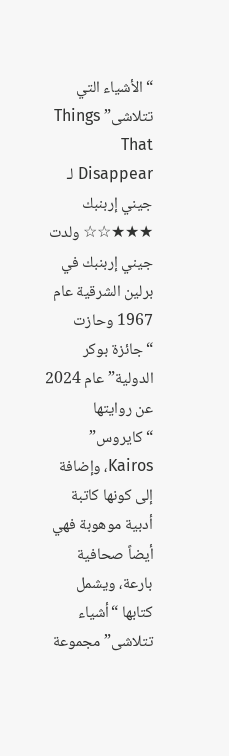“الأشياء التي تتلاشى” Things That Disappear لـ جيني إربنبك ★★★☆☆ ولدت جيني إربنبك في برلين الشرقية عام 1967 وحازت “جائزة بوكر الدولية” عام 2024 عن روايتها “كايروس” Kairos، وإضافة إلى كونها كاتبة أدبية موهوبة فهي أيضاً صحافية بارعة، ويشمل كتابها “أشياء تتلاشى” مجموعة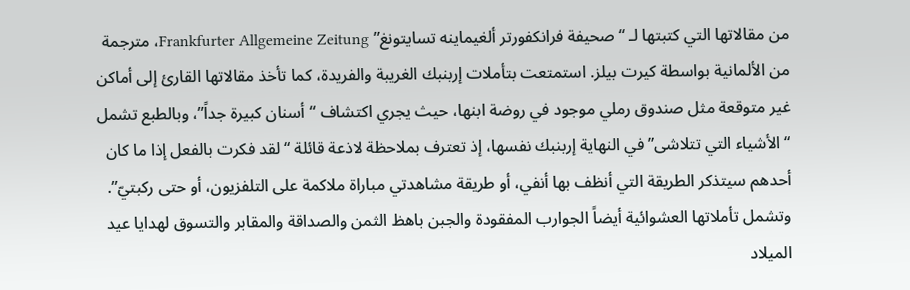من مقالاتها التي كتبتها لـ “صحيفة فرانكفورتر ألغيماينه تسايتونغ” Frankfurter Allgemeine Zeitung، مترجمة من الألمانية بواسطة كيرت بيلز. استمتعت بتأملات إربنبك الغريبة والفريدة، كما تأخذ مقالاتها القارئ إلى أماكن غير متوقعة مثل صندوق رملي موجود في روضة ابنها، حيث يجري اكتشاف “أسنان كبيرة جداً”، وبالطبع تشمل “الأشياء التي تتلاشى” في النهاية إربنبك نفسها، إذ تعترف بملاحظة لاذعة قائلة “لقد فكرت بالفعل إذا ما كان أحدهم سيتذكر الطريقة التي أنظف بها أنفي، أو طريقة مشاهدتي مباراة ملاكمة على التلفزيون، أو حتى ركبتيّ”. وتشمل تأملاتها العشوائية أيضاً الجوارب المفقودة والجبن باهظ الثمن والصداقة والمقابر والتسوق لهدايا عيد الميلاد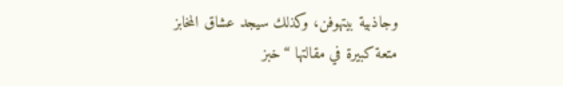وجاذبية بيتهوفن، وكذلك سيجد عشاق المخابز متعة كبيرة في مقالتها “خبز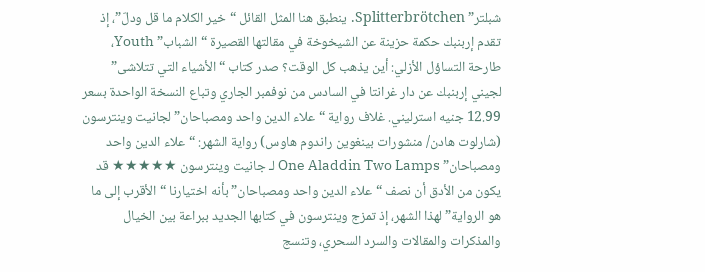شبلتر” Splitterbrötchen. ينطبق هنا المثل القائل “خير الكلام ما قل ودلّ”، إذ تقدم إربنبك حكمة حزينة عن الشيخوخة في مقالتها القصيرة “الشباب” Youth، طارحة التساؤل الأزلي: أين يذهب كل الوقت؟ صدر كتاب “الأشياء التي تتلاشى” لجيني إربنبك عن دار غرانتا في السادس من نوفمبر الجاري وتباع النسخة الواحدة بسعر 12.99 جنيه استرليني. غلاف رواية “علاء الدين واحد ومصباحان” لجانيت وينترسون (شارلوت هادن/ منشورات بينغوين راندوم هاوس) رواية الشهر: “علاء الدين واحد ومصباحان” One Aladdin Two Lamps لـ جانيت وينترسون ★★★★★ قد يكون من الأدق أن نصف “علاء الدين واحد ومصباحان” بأنه اختيارنا “الأقرب إلى ما هو الرواية” لهذا الشهر، إذ تمزج وينترسون في كتابها الجديد ببراعة بين الخيال والمذكرات والمقالات والسرد السحري، وتنسج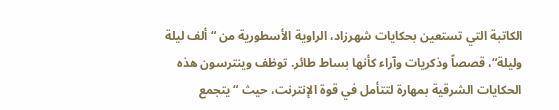الكاتبة التي تستعين بحكايات شهرزاد، الراوية الأسطورية من “ألف ليلة وليلة“، قصصاً وذكريات وآراء كأنها بساط طائر. توظف وينترسون هذه الحكايات الشرقية بمهارة لتتأمل في قوة الإنترنت، حيث “يتجمع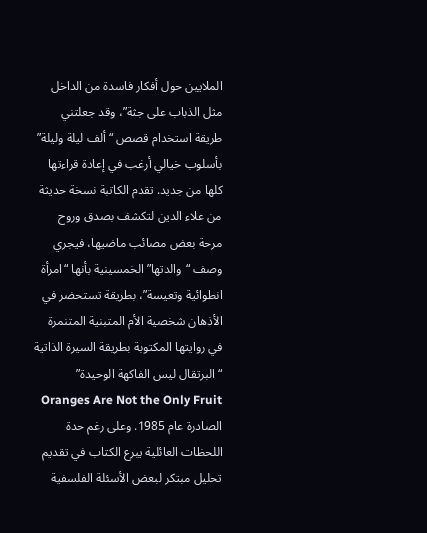الملايين حول أفكار فاسدة من الداخل مثل الذباب على جثة”، وقد جعلتني طريقة استخدام قصص “ألف ليلة وليلة” بأسلوب خيالي أرغب في إعادة قراءتها كلها من جديد. تقدم الكاتبة نسخة حديثة من علاء الدين لتكشف بصدق وروح مرحة بعض مصائب ماضيها، فيجري وصف “والدتها” الخمسينية بأنها “امرأة انطوائية وتعيسة”، بطريقة تستحضر في الأذهان شخصية الأم المتبنية المتنمرة في روايتها المكتوبة بطريقة السيرة الذاتية “البرتقال ليس الفاكهة الوحيدة” Oranges Are Not the Only Fruit الصادرة عام 1985. وعلى رغم حدة اللحظات العائلية يبرع الكتاب في تقديم تحليل مبتكر لبعض الأسئلة الفلسفية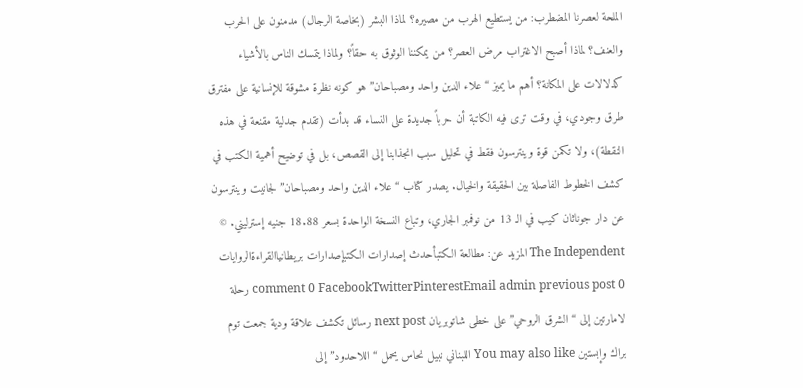الملحة لعصرنا المضطرب: من يستطيع الهرب من مصيره؟ لماذا البشر (بخاصة الرجال) مدمنون على الحرب والعنف؟ لماذا أصبح الاغتراب مرض العصر؟ من يمكننا الوثوق به حقاً؟ ولماذا يتمسك الناس بالأشياء كدلالات على المكانة؟ أهم ما يميز “علاء الدين واحد ومصباحان” هو كونه نظرة مشوقة للإنسانية على مفترق طرق وجودي، في وقت ترى فيه الكاتبة أن حرباً جديدة على النساء قد بدأت (تقدم جدلية مقنعة في هذه النقطة)، ولا تكمن قوة وينترسون فقط في تحليل سبب انجذابنا إلى القصص، بل في توضيح أهمية الكتب في كشف الخطوط الفاصلة بين الحقيقة والخيال. يصدر كتاب “علاء الدين واحد ومصباحان” لجانيت وينترسون عن دار جوناثان كيب في الـ 13 من نوفمبر الجاري، وتباع النسخة الواحدة بسعر 18.88 جنيه إسترليني. © The Independent المزيد عن: مطالعة الكتبأحدث إصدارات الكتبإصدارات بريطانياالقراءةالروايات 0 comment 0 FacebookTwitterPinterestEmail admin previous post رحلة لامارتين إلى “الشرق الروحي” على خطى شاتوبريان next post رسائل تكشف علاقة ودية جمعت توم براك وإبستين You may also like اللبناني نبيل نحاس يحمل “اللاحدود” إلى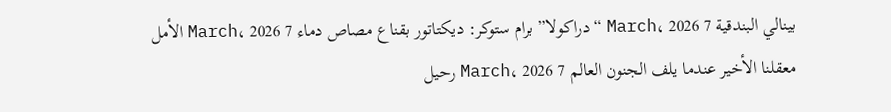بينالي البندقية 7 March، 2026 “دراكولا” برام ستوكر: ديكتاتور بقناع مصاص دماء 7 March، 2026 الأمل معقلنا الأخير عندما يلف الجنون العالم 7 March، 2026 رحيل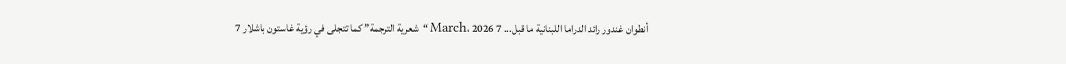أنطوان غندور رائد الدراما اللبنانية ما قبل... 7 March، 2026 “شعرية الترجمة” كما تتجلى في رؤية غاستون باشلار 7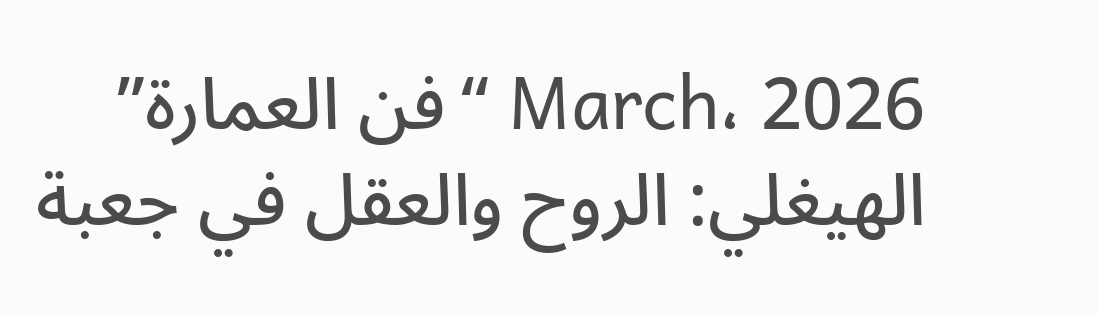March، 2026 “فن العمارة” الهيغلي: الروح والعقل في جعبة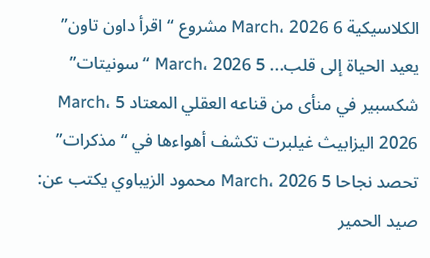الكلاسيكية 6 March، 2026 مشروع “اقرأ داون تاون” يعيد الحياة إلى قلب... 5 March، 2026 “سونيتات” شكسبير في منأى من قناعه العقلي المعتاد 5 March، 2026 اليزابيث غيلبرت تكشف أهواءها في “مذكرات” تحصد نجاحا 5 March، 2026 محمود الزيباوي يكتب عن: صيد الحمير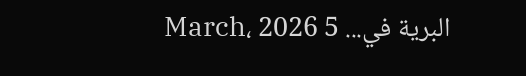البرية في... 5 March، 2026